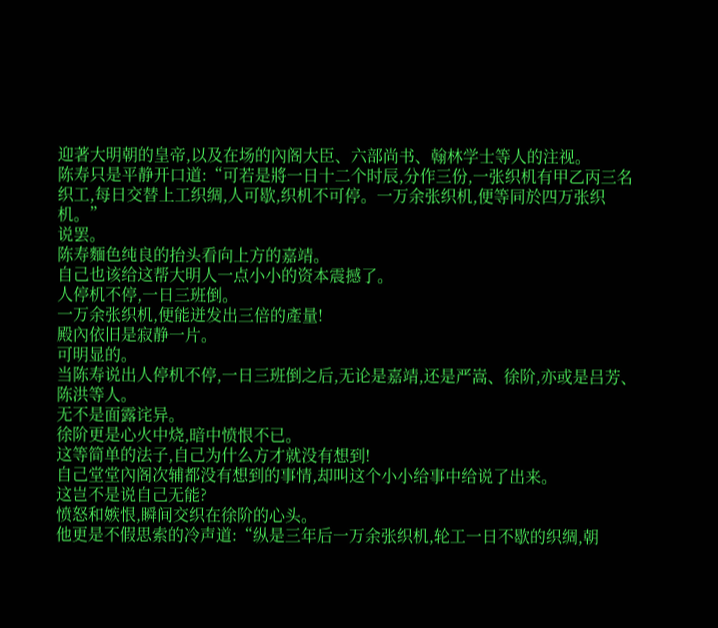迎著大明朝的皇帝,以及在场的內阁大臣、六部尚书、翰林学士等人的注视。
陈寿只是平静开口道:“可若是將一日十二个时辰,分作三份,一张织机有甲乙丙三名织工,每日交替上工织绸,人可歇,织机不可停。一万余张织机,便等同於四万张织机。”
说罢。
陈寿麵色纯良的抬头看向上方的嘉靖。
自己也该给这帮大明人一点小小的资本震撼了。
人停机不停,一日三班倒。
一万余张织机,便能迸发出三倍的產量!
殿內依旧是寂静一片。
可明显的。
当陈寿说出人停机不停,一日三班倒之后,无论是嘉靖,还是严嵩、徐阶,亦或是吕芳、陈洪等人。
无不是面露诧异。
徐阶更是心火中烧,暗中愤恨不已。
这等简单的法子,自己为什么方才就没有想到!
自己堂堂內阁次辅都没有想到的事情,却叫这个小小给事中给说了出来。
这岂不是说自己无能?
愤怒和嫉恨,瞬间交织在徐阶的心头。
他更是不假思索的冷声道:“纵是三年后一万余张织机,轮工一日不歇的织绸,朝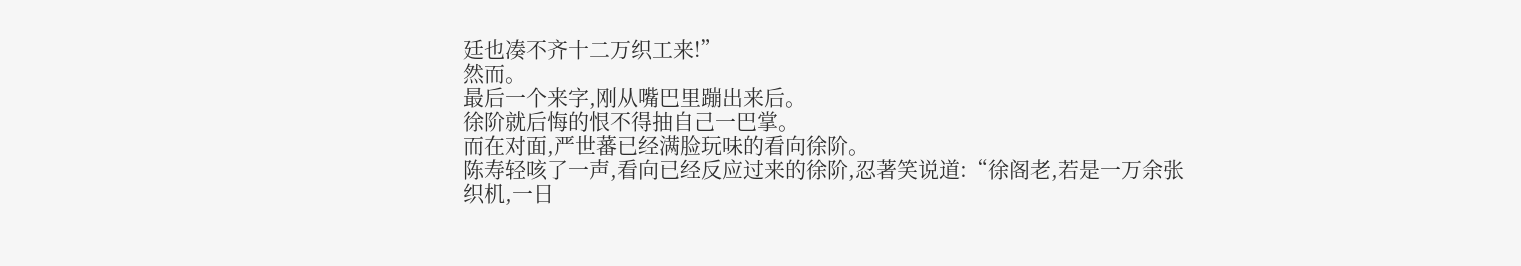廷也凑不齐十二万织工来!”
然而。
最后一个来字,刚从嘴巴里蹦出来后。
徐阶就后悔的恨不得抽自己一巴掌。
而在对面,严世蕃已经满脸玩味的看向徐阶。
陈寿轻咳了一声,看向已经反应过来的徐阶,忍著笑说道:“徐阁老,若是一万余张织机,一日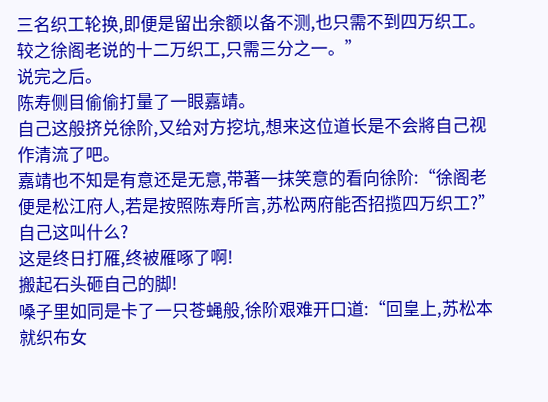三名织工轮换,即便是留出余额以备不测,也只需不到四万织工。较之徐阁老说的十二万织工,只需三分之一。”
说完之后。
陈寿侧目偷偷打量了一眼嘉靖。
自己这般挤兑徐阶,又给对方挖坑,想来这位道长是不会將自己视作清流了吧。
嘉靖也不知是有意还是无意,带著一抹笑意的看向徐阶:“徐阁老便是松江府人,若是按照陈寿所言,苏松两府能否招揽四万织工?”
自己这叫什么?
这是终日打雁,终被雁啄了啊!
搬起石头砸自己的脚!
嗓子里如同是卡了一只苍蝇般,徐阶艰难开口道:“回皇上,苏松本就织布女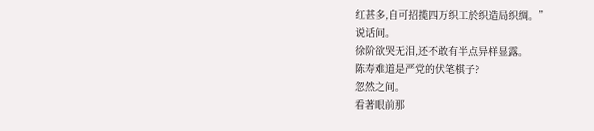红甚多,自可招揽四万织工於织造局织绸。”
说话间。
徐阶欲哭无泪,还不敢有半点异样显露。
陈寿难道是严党的伏笔棋子?
忽然之间。
看著眼前那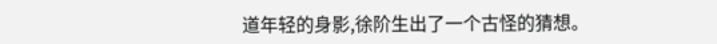道年轻的身影,徐阶生出了一个古怪的猜想。